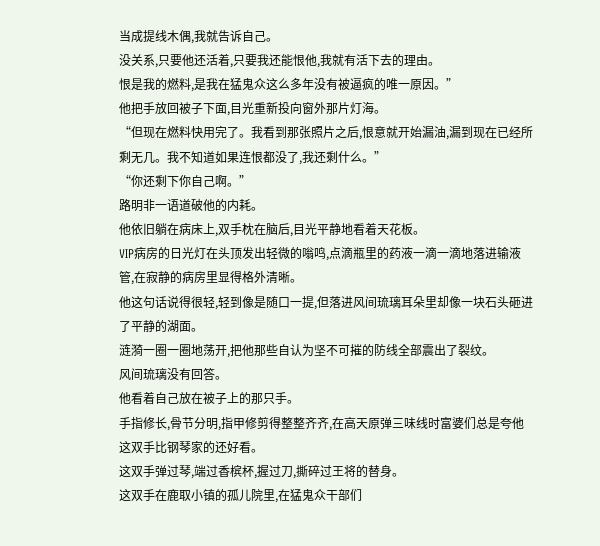当成提线木偶,我就告诉自己。
没关系,只要他还活着,只要我还能恨他,我就有活下去的理由。
恨是我的燃料,是我在猛鬼众这么多年没有被逼疯的唯一原因。”
他把手放回被子下面,目光重新投向窗外那片灯海。
“但现在燃料快用完了。我看到那张照片之后,恨意就开始漏油,漏到现在已经所剩无几。我不知道如果连恨都没了,我还剩什么。”
“你还剩下你自己啊。”
路明非一语道破他的内耗。
他依旧躺在病床上,双手枕在脑后,目光平静地看着天花板。
VIP病房的日光灯在头顶发出轻微的嗡鸣,点滴瓶里的药液一滴一滴地落进输液管,在寂静的病房里显得格外清晰。
他这句话说得很轻,轻到像是随口一提,但落进风间琉璃耳朵里却像一块石头砸进了平静的湖面。
涟漪一圈一圈地荡开,把他那些自认为坚不可摧的防线全部震出了裂纹。
风间琉璃没有回答。
他看着自己放在被子上的那只手。
手指修长,骨节分明,指甲修剪得整整齐齐,在高天原弹三味线时富婆们总是夸他这双手比钢琴家的还好看。
这双手弹过琴,端过香槟杯,握过刀,撕碎过王将的替身。
这双手在鹿取小镇的孤儿院里,在猛鬼众干部们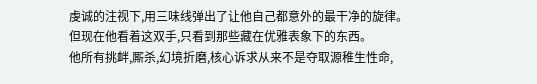虔诚的注视下,用三味线弹出了让他自己都意外的最干净的旋律。
但现在他看着这双手,只看到那些藏在优雅表象下的东西。
他所有挑衅,厮杀,幻境折磨,核心诉求从来不是夺取源稚生性命,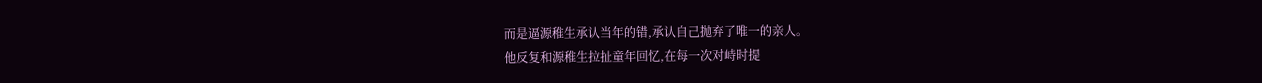而是逼源稚生承认当年的错,承认自己抛弃了唯一的亲人。
他反复和源稚生拉扯童年回忆,在每一次对峙时提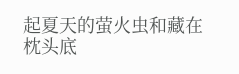起夏天的萤火虫和藏在枕头底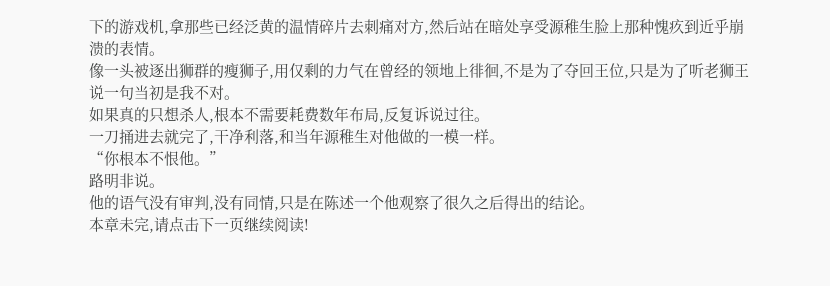下的游戏机,拿那些已经泛黄的温情碎片去刺痛对方,然后站在暗处享受源稚生脸上那种愧疚到近乎崩溃的表情。
像一头被逐出狮群的瘦狮子,用仅剩的力气在曾经的领地上徘徊,不是为了夺回王位,只是为了听老狮王说一句当初是我不对。
如果真的只想杀人,根本不需要耗费数年布局,反复诉说过往。
一刀捅进去就完了,干净利落,和当年源稚生对他做的一模一样。
“你根本不恨他。”
路明非说。
他的语气没有审判,没有同情,只是在陈述一个他观察了很久之后得出的结论。
本章未完,请点击下一页继续阅读!